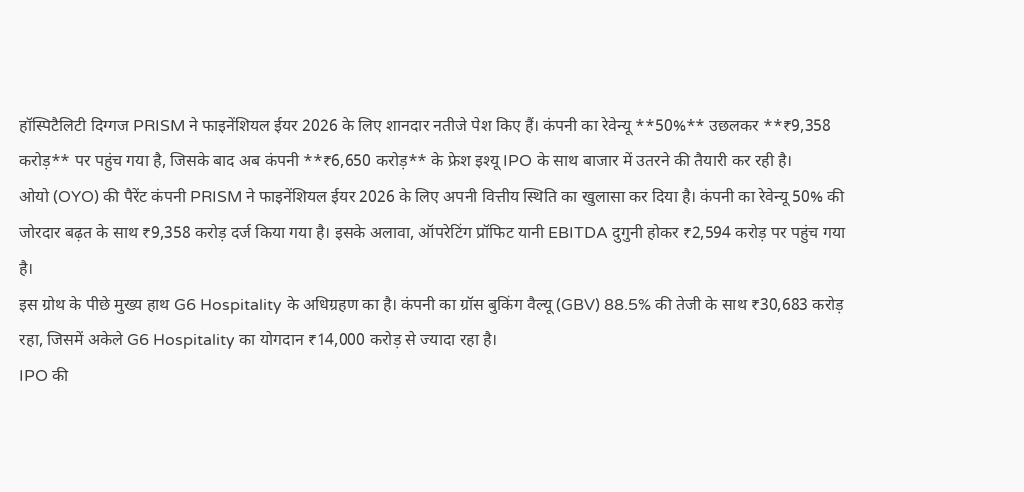हॉस्पिटैलिटी दिग्गज PRISM ने फाइनेंशियल ईयर 2026 के लिए शानदार नतीजे पेश किए हैं। कंपनी का रेवेन्यू **50%** उछलकर **₹9,358 करोड़** पर पहुंच गया है, जिसके बाद अब कंपनी **₹6,650 करोड़** के फ्रेश इश्यू IPO के साथ बाजार में उतरने की तैयारी कर रही है।
ओयो (OYO) की पैरेंट कंपनी PRISM ने फाइनेंशियल ईयर 2026 के लिए अपनी वित्तीय स्थिति का खुलासा कर दिया है। कंपनी का रेवेन्यू 50% की जोरदार बढ़त के साथ ₹9,358 करोड़ दर्ज किया गया है। इसके अलावा, ऑपरेटिंग प्रॉफिट यानी EBITDA दुगुनी होकर ₹2,594 करोड़ पर पहुंच गया है।
इस ग्रोथ के पीछे मुख्य हाथ G6 Hospitality के अधिग्रहण का है। कंपनी का ग्रॉस बुकिंग वैल्यू (GBV) 88.5% की तेजी के साथ ₹30,683 करोड़ रहा, जिसमें अकेले G6 Hospitality का योगदान ₹14,000 करोड़ से ज्यादा रहा है।
IPO की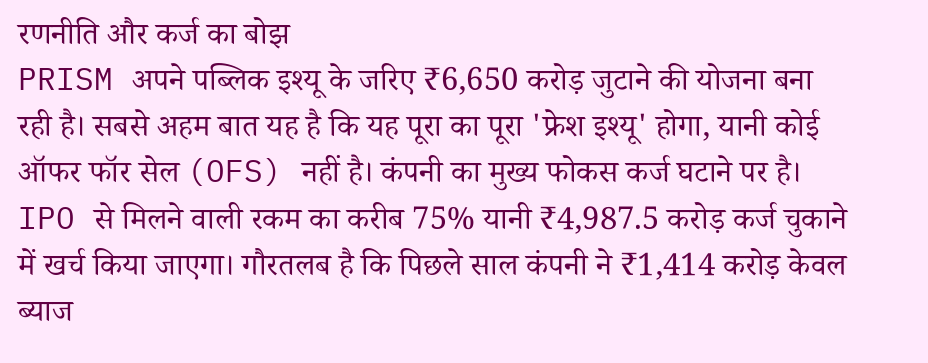रणनीति और कर्ज का बोझ
PRISM अपने पब्लिक इश्यू के जरिए ₹6,650 करोड़ जुटाने की योजना बना रही है। सबसे अहम बात यह है कि यह पूरा का पूरा 'फ्रेश इश्यू' होगा, यानी कोई ऑफर फॉर सेल (OFS) नहीं है। कंपनी का मुख्य फोकस कर्ज घटाने पर है। IPO से मिलने वाली रकम का करीब 75% यानी ₹4,987.5 करोड़ कर्ज चुकाने में खर्च किया जाएगा। गौरतलब है कि पिछले साल कंपनी ने ₹1,414 करोड़ केवल ब्याज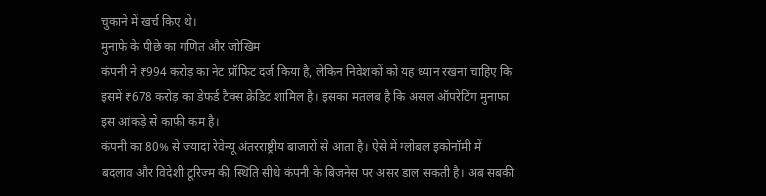चुकाने में खर्च किए थे।
मुनाफे के पीछे का गणित और जोखिम
कंपनी ने ₹994 करोड़ का नेट प्रॉफिट दर्ज किया है, लेकिन निवेशकों को यह ध्यान रखना चाहिए कि इसमें ₹678 करोड़ का डेफर्ड टैक्स क्रेडिट शामिल है। इसका मतलब है कि असल ऑपरेटिंग मुनाफा इस आंकड़े से काफी कम है।
कंपनी का 80% से ज्यादा रेवेन्यू अंतरराष्ट्रीय बाजारों से आता है। ऐसे में ग्लोबल इकोनॉमी में बदलाव और विदेशी टूरिज्म की स्थिति सीधे कंपनी के बिजनेस पर असर डाल सकती है। अब सबकी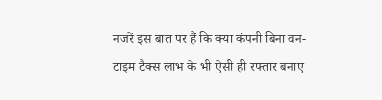नजरें इस बात पर हैं कि क्या कंपनी बिना वन-टाइम टैक्स लाभ के भी ऐसी ही रफ्तार बनाए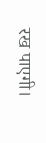रख पाएगी।